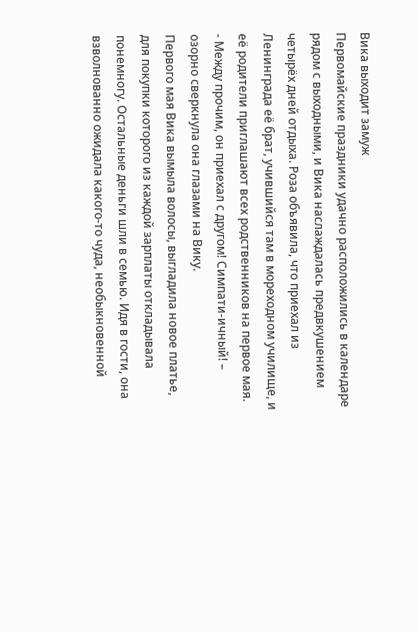Вика выходит замуж
Первомайские праздники удачно расположились в календаре рядом с выходными, и Вика наслаждалась предвкушением четырёх дней отдыха. Роза объявила, что приехал из Ленинграда её брат, учившийся там в мореходном училище, и её родители приглашают всех родственников на первое мая.
- Между прочим, он приехал с другом! Симпати-ичный! – озорно сверкнула она глазами на Вику.
Первого мая Вика вымыла волосы, выгладила новое платье, для покупки которого из каждой зарплаты откладывала понемногу. Остальные деньги шли в семью. Идя в гости, она взволнованно ожидала какого-то чуда, необыкновенной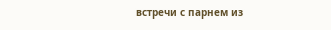встречи с парнем из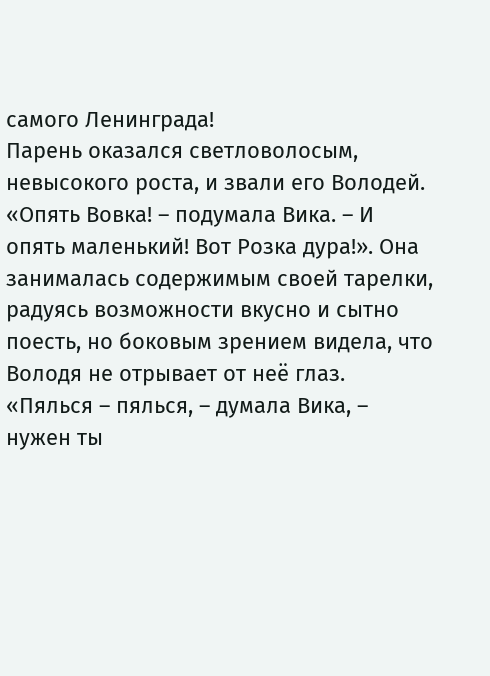самого Ленинграда!
Парень оказался светловолосым, невысокого роста, и звали его Володей.
«Опять Вовка! – подумала Вика. – И опять маленький! Вот Розка дура!». Она занималась содержимым своей тарелки, радуясь возможности вкусно и сытно поесть, но боковым зрением видела, что Володя не отрывает от неё глаз.
«Пялься – пялься, – думала Вика, – нужен ты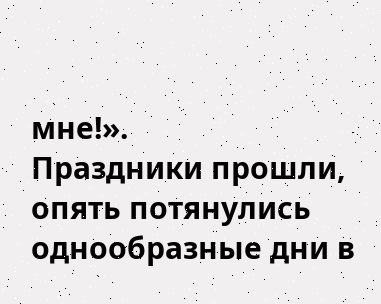мне!».
Праздники прошли, опять потянулись однообразные дни в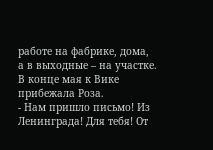работе на фабрике, дома, а в выходные – на участке.
В конце мая к Вике прибежала Роза.
- Нам пришло письмо! Из Ленинграда! Для тебя! От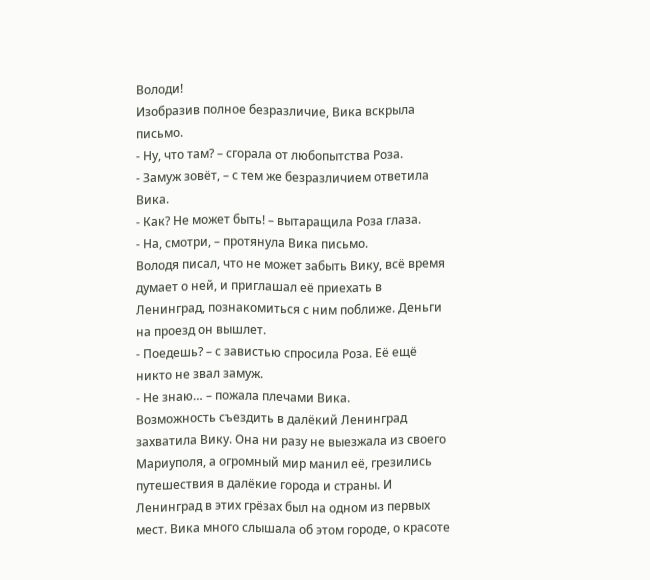Володи!
Изобразив полное безразличие, Вика вскрыла письмо.
- Ну, что там? – сгорала от любопытства Роза.
- Замуж зовёт, – с тем же безразличием ответила Вика.
- Как? Не может быть! – вытаращила Роза глаза.
- На, смотри, – протянула Вика письмо.
Володя писал, что не может забыть Вику, всё время думает о ней, и приглашал её приехать в Ленинград, познакомиться с ним поближе. Деньги на проезд он вышлет.
- Поедешь? – с завистью спросила Роза. Её ещё никто не звал замуж.
- Не знаю… – пожала плечами Вика.
Возможность съездить в далёкий Ленинград захватила Вику. Она ни разу не выезжала из своего Мариуполя, а огромный мир манил её, грезились путешествия в далёкие города и страны. И Ленинград в этих грёзах был на одном из первых мест. Вика много слышала об этом городе, о красоте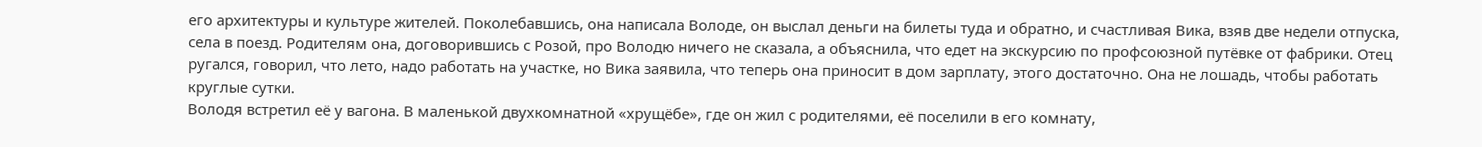его архитектуры и культуре жителей. Поколебавшись, она написала Володе, он выслал деньги на билеты туда и обратно, и счастливая Вика, взяв две недели отпуска, села в поезд. Родителям она, договорившись с Розой, про Володю ничего не сказала, а объяснила, что едет на экскурсию по профсоюзной путёвке от фабрики. Отец ругался, говорил, что лето, надо работать на участке, но Вика заявила, что теперь она приносит в дом зарплату, этого достаточно. Она не лошадь, чтобы работать круглые сутки.
Володя встретил её у вагона. В маленькой двухкомнатной «хрущёбе», где он жил с родителями, её поселили в его комнату,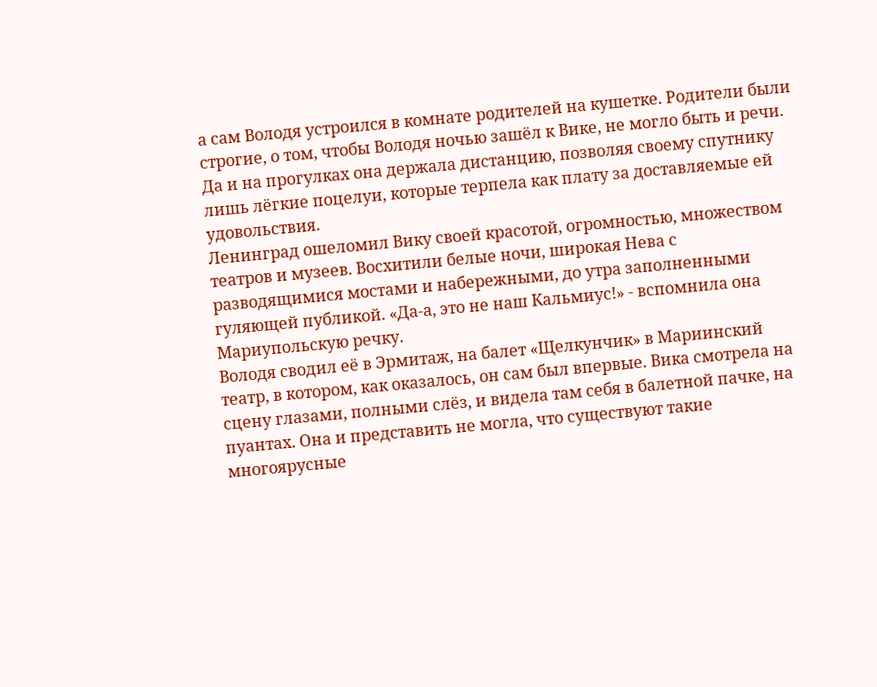а сам Володя устроился в комнате родителей на кушетке. Родители были строгие, о том, чтобы Володя ночью зашёл к Вике, не могло быть и речи. Да и на прогулках она держала дистанцию, позволяя своему спутнику лишь лёгкие поцелуи, которые терпела как плату за доставляемые ей удовольствия.
Ленинград ошеломил Вику своей красотой, огромностью, множеством театров и музеев. Восхитили белые ночи, широкая Нева с разводящимися мостами и набережными, до утра заполненными гуляющей публикой. «Да-а, это не наш Кальмиус!» - вспомнила она Мариупольскую речку.
Володя сводил её в Эрмитаж, на балет «Щелкунчик» в Мариинский театр, в котором, как оказалось, он сам был впервые. Вика смотрела на сцену глазами, полными слёз, и видела там себя в балетной пачке, на пуантах. Она и представить не могла, что существуют такие многоярусные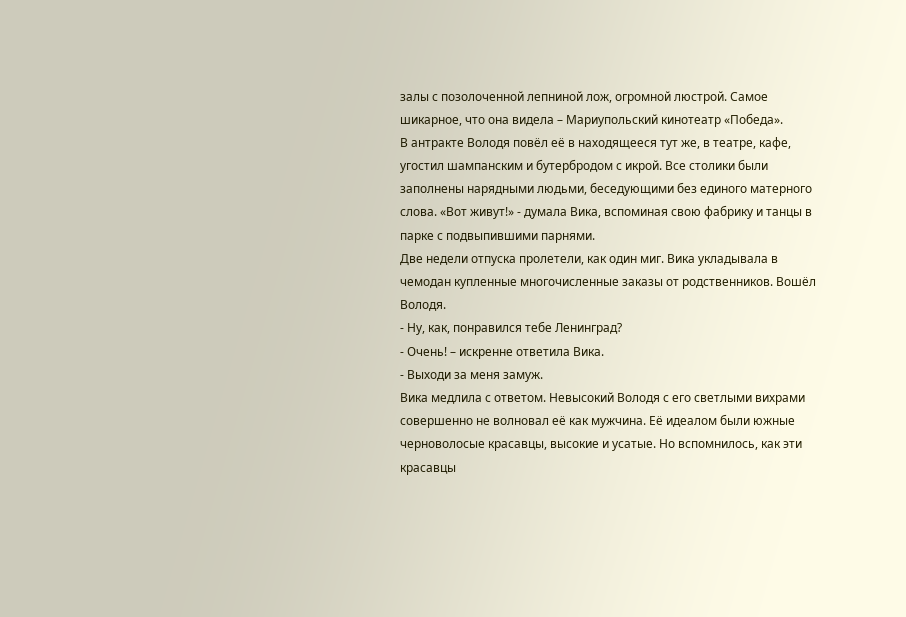залы с позолоченной лепниной лож, огромной люстрой. Самое шикарное, что она видела – Мариупольский кинотеатр «Победа».
В антракте Володя повёл её в находящееся тут же, в театре, кафе, угостил шампанским и бутербродом с икрой. Все столики были заполнены нарядными людьми, беседующими без единого матерного слова. «Вот живут!» - думала Вика, вспоминая свою фабрику и танцы в парке с подвыпившими парнями.
Две недели отпуска пролетели, как один миг. Вика укладывала в чемодан купленные многочисленные заказы от родственников. Вошёл Володя.
- Ну, как, понравился тебе Ленинград?
- Очень! – искренне ответила Вика.
- Выходи за меня замуж.
Вика медлила с ответом. Невысокий Володя с его светлыми вихрами совершенно не волновал её как мужчина. Её идеалом были южные черноволосые красавцы, высокие и усатые. Но вспомнилось, как эти красавцы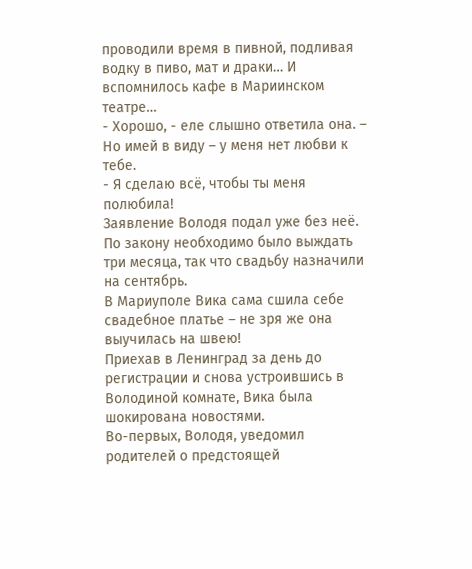проводили время в пивной, подливая водку в пиво, мат и драки… И вспомнилось кафе в Мариинском театре…
- Хорошо, - еле слышно ответила она. – Но имей в виду – у меня нет любви к тебе.
- Я сделаю всё, чтобы ты меня полюбила!
Заявление Володя подал уже без неё. По закону необходимо было выждать три месяца, так что свадьбу назначили на сентябрь.
В Мариуполе Вика сама сшила себе свадебное платье – не зря же она выучилась на швею!
Приехав в Ленинград за день до регистрации и снова устроившись в Володиной комнате, Вика была шокирована новостями.
Во-первых, Володя, уведомил родителей о предстоящей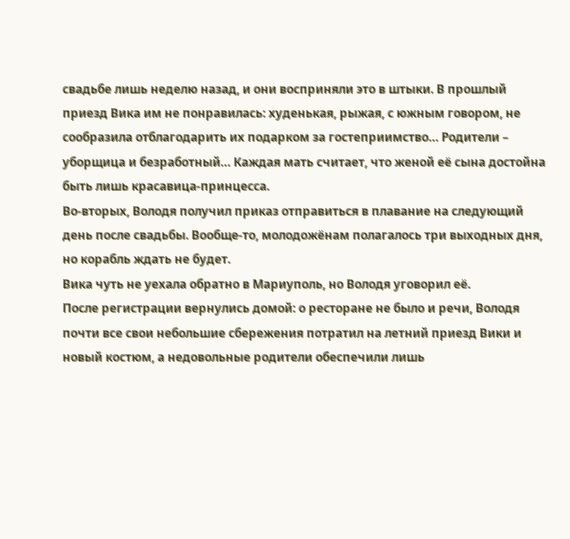свадьбе лишь неделю назад, и они восприняли это в штыки. В прошлый приезд Вика им не понравилась: худенькая, рыжая, с южным говором, не сообразила отблагодарить их подарком за гостеприимство… Родители – уборщица и безработный… Каждая мать считает, что женой её сына достойна быть лишь красавица-принцесса.
Во-вторых, Володя получил приказ отправиться в плавание на следующий день после свадьбы. Вообще-то, молодожёнам полагалось три выходных дня, но корабль ждать не будет.
Вика чуть не уехала обратно в Мариуполь, но Володя уговорил её.
После регистрации вернулись домой: о ресторане не было и речи, Володя почти все свои небольшие сбережения потратил на летний приезд Вики и новый костюм, а недовольные родители обеспечили лишь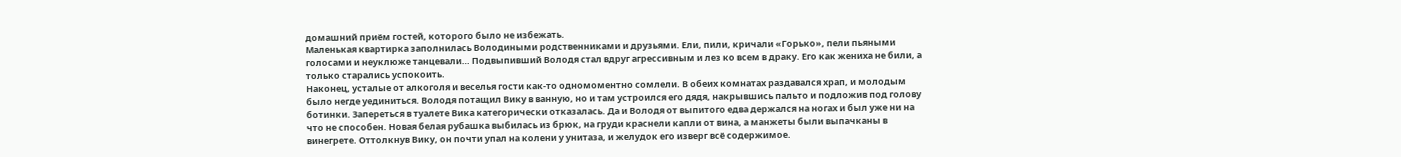домашний приём гостей, которого было не избежать.
Маленькая квартирка заполнилась Володиными родственниками и друзьями. Ели, пили, кричали «Горько», пели пьяными голосами и неуклюже танцевали… Подвыпивший Володя стал вдруг агрессивным и лез ко всем в драку. Его как жениха не били, а только старались успокоить.
Наконец, усталые от алкоголя и веселья гости как-то одномоментно сомлели. В обеих комнатах раздавался храп, и молодым было негде уединиться. Володя потащил Вику в ванную, но и там устроился его дядя, накрывшись пальто и подложив под голову ботинки. Запереться в туалете Вика категорически отказалась. Да и Володя от выпитого едва держался на ногах и был уже ни на что не способен. Новая белая рубашка выбилась из брюк, на груди краснели капли от вина, а манжеты были выпачканы в винегрете. Оттолкнув Вику, он почти упал на колени у унитаза, и желудок его изверг всё содержимое.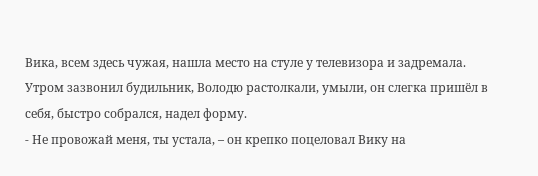Вика, всем здесь чужая, нашла место на стуле у телевизора и задремала.
Утром зазвонил будильник, Володю растолкали, умыли, он слегка пришёл в себя, быстро собрался, надел форму.
- Не провожай меня, ты устала, – он крепко поцеловал Вику на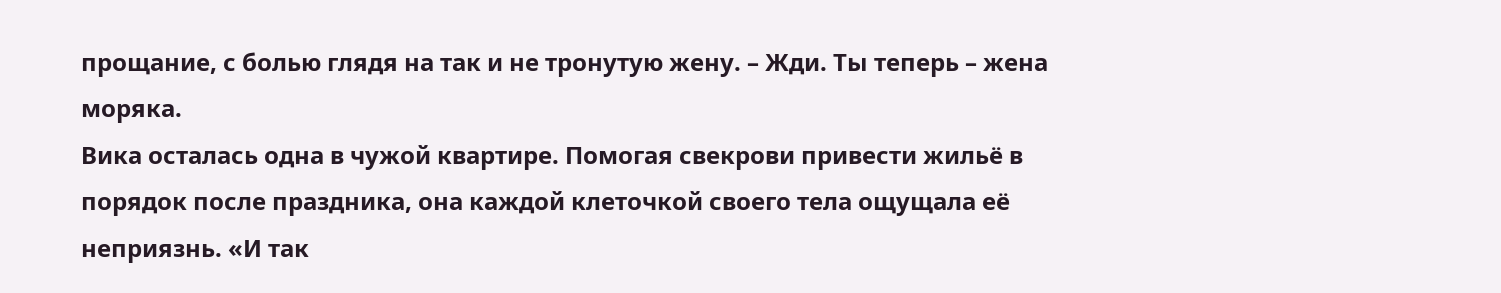прощание, с болью глядя на так и не тронутую жену. – Жди. Ты теперь – жена моряка.
Вика осталась одна в чужой квартире. Помогая свекрови привести жильё в порядок после праздника, она каждой клеточкой своего тела ощущала её неприязнь. «И так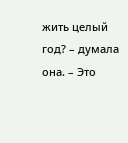жить целый год? – думала она. – Это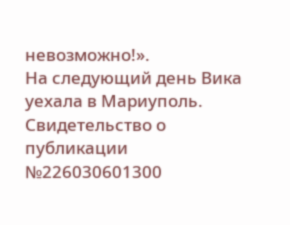невозможно!».
На следующий день Вика уехала в Мариуполь.
Свидетельство о публикации №226030601300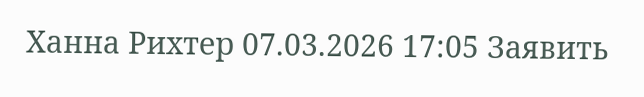Ханна Рихтер 07.03.2026 17:05 Заявить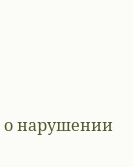о нарушении